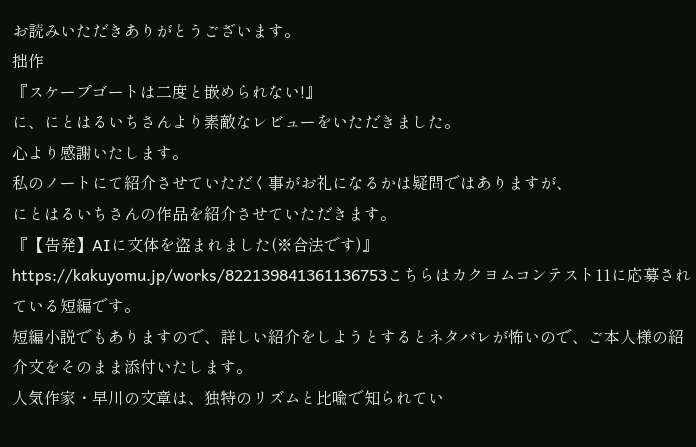お読みいただきありがとうございます。
拙作
『スケープゴートは二度と嵌められない!』
に、にとはるいちさんより素敵なレビューをいただきました。
心より感謝いたします。
私のノートにて紹介させていただく事がお礼になるかは疑問ではありますが、
にとはるいちさんの作品を紹介させていただきます。
『【告発】AIに文体を盗まれました(※合法です)』
https://kakuyomu.jp/works/822139841361136753こちらはカクヨムコンテスト11に応募されている短編です。
短編小説でもありますので、詳しい紹介をしようとするとネタバレが怖いので、ご本人様の紹介文をそのまま添付いたします。
人気作家・早川の文章は、独特のリズムと比喩で知られてい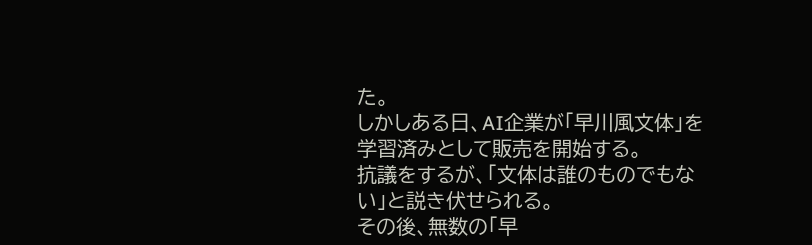た。
しかしある日、AI企業が「早川風文体」を学習済みとして販売を開始する。
抗議をするが、「文体は誰のものでもない」と説き伏せられる。
その後、無数の「早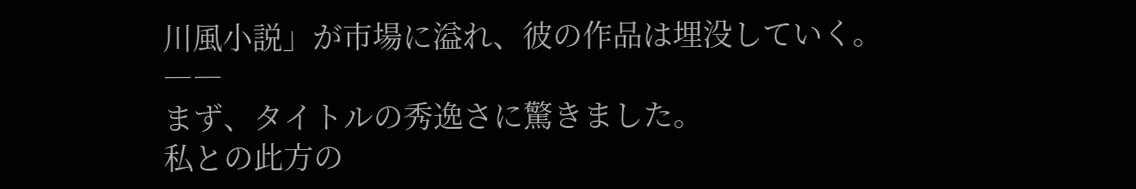川風小説」が市場に溢れ、彼の作品は埋没していく。
――
まず、タイトルの秀逸さに驚きました。
私との此方の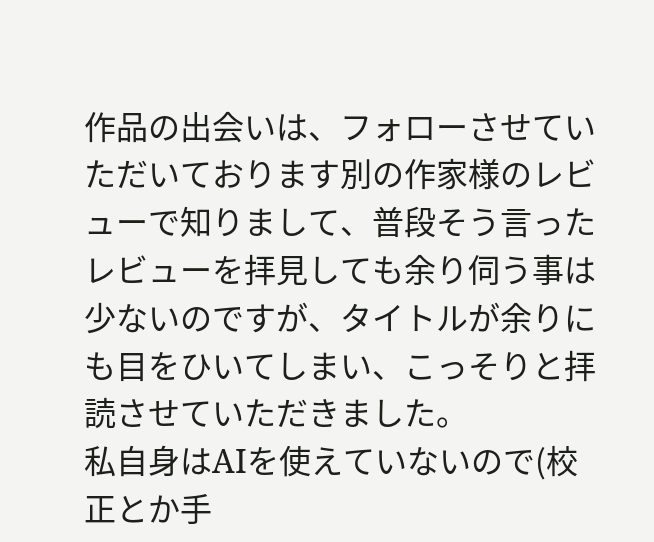作品の出会いは、フォローさせていただいております別の作家様のレビューで知りまして、普段そう言ったレビューを拝見しても余り伺う事は少ないのですが、タイトルが余りにも目をひいてしまい、こっそりと拝読させていただきました。
私自身はAIを使えていないので(校正とか手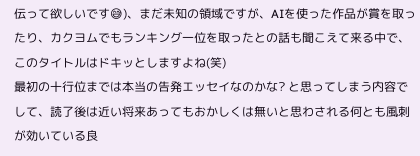伝って欲しいです😅)、まだ未知の領域ですが、AIを使った作品が賞を取ったり、カクヨムでもランキング一位を取ったとの話も聞こえて来る中で、このタイトルはドキッとしますよね(笑)
最初の十行位までは本当の告発エッセイなのかな? と思ってしまう内容でして、読了後は近い将来あってもおかしくは無いと思わされる何とも風刺が効いている良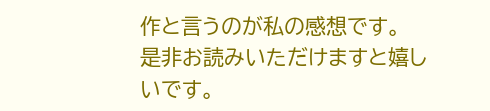作と言うのが私の感想です。
是非お読みいただけますと嬉しいです。